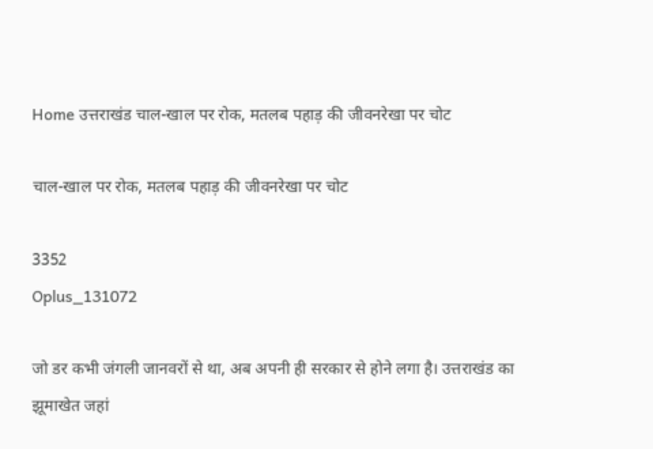Home उत्तराखंड चाल-खाल पर रोक, मतलब पहाड़ की जीवनरेखा पर चोट

चाल-खाल पर रोक, मतलब पहाड़ की जीवनरेखा पर चोट

3352
Oplus_131072

जो डर कभी जंगली जानवरों से था, अब अपनी ही सरकार से होने लगा है। उत्तराखंड का झूमाखेत जहां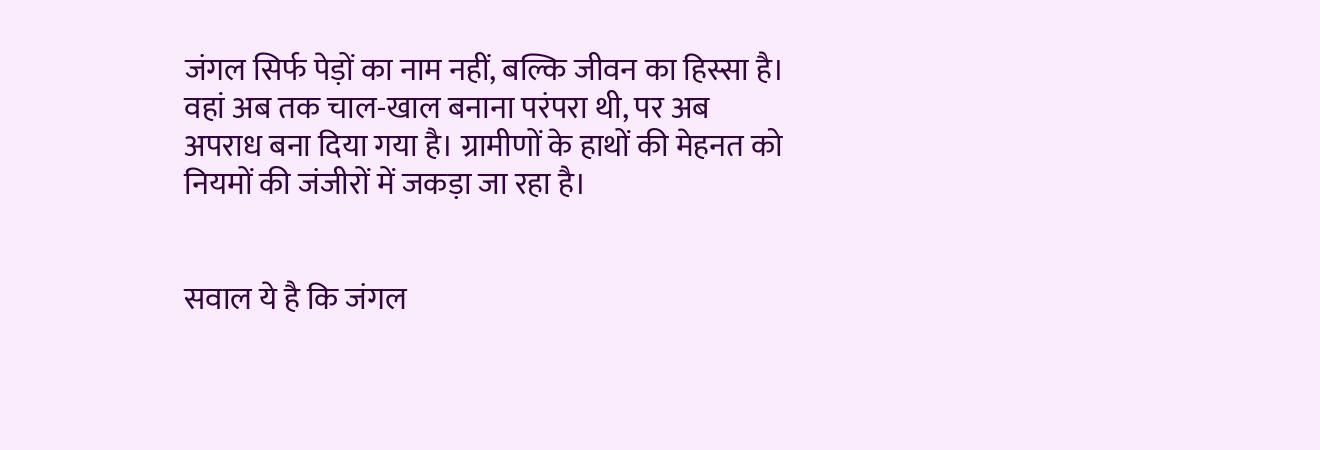जंगल सिर्फ पेड़ों का नाम नहीं, बल्कि जीवन का हिस्सा है। वहां अब तक चाल-खाल बनाना परंपरा थी, पर अब अपराध बना दिया गया है। ग्रामीणों के हाथों की मेहनत को नियमों की जंजीरों में जकड़ा जा रहा है।


सवाल ये है कि जंगल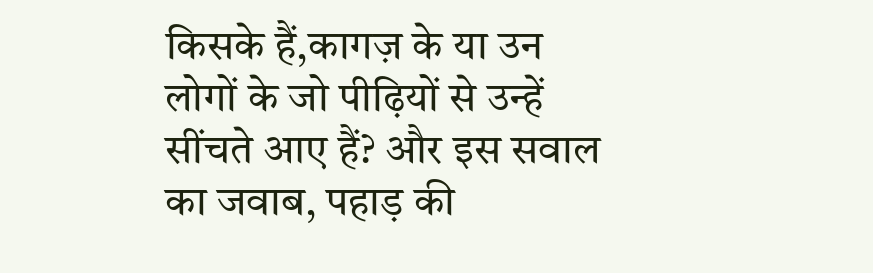किसके हैं,कागज़ के या उन लोगों के जो पीढ़ियों से उन्हें सींचते आए हैं? और इस सवाल का जवाब, पहाड़ की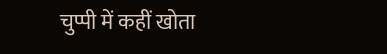चुप्पी में कहीं खोता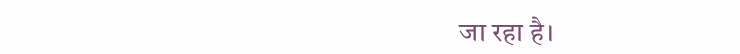जा रहा है।